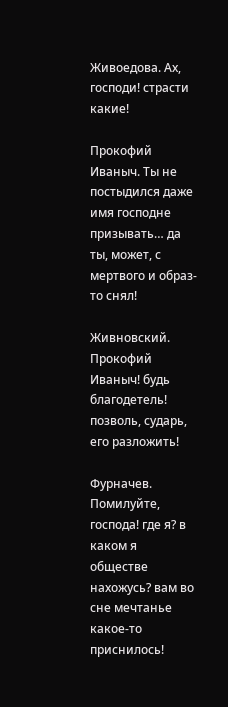Живоедова. Ах, господи! страсти какие!

Прокофий Иваныч. Ты не постыдился даже имя господне призывать… да ты, может, с мертвого и образ-то снял!

Живновский. Прокофий Иваныч! будь благодетель! позволь, сударь, его разложить!

Фурначев. Помилуйте, господа! где я? в каком я обществе нахожусь? вам во сне мечтанье какое-то приснилось!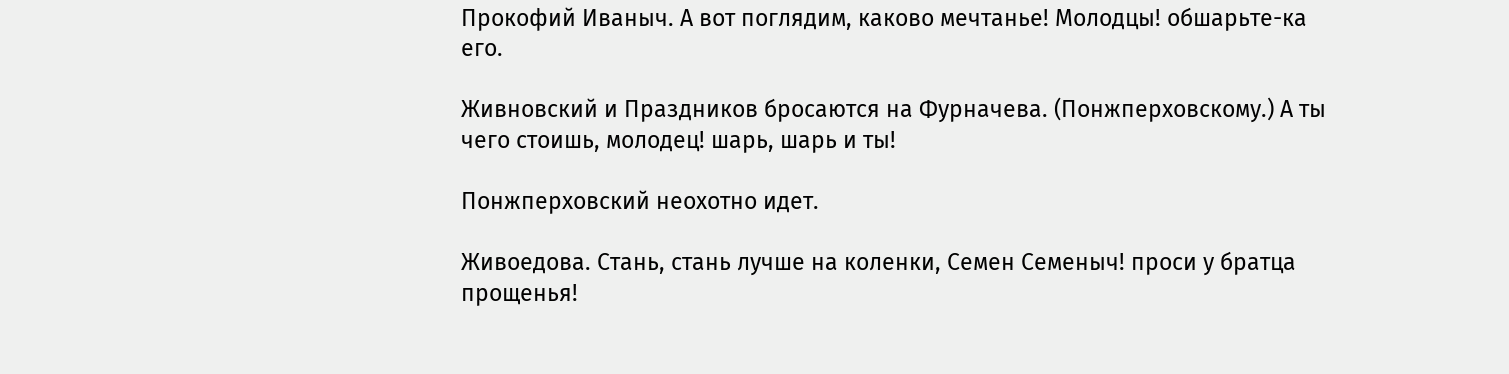Прокофий Иваныч. А вот поглядим, каково мечтанье! Молодцы! обшарьте-ка его.

Живновский и Праздников бросаются на Фурначева. (Понжперховскому.) А ты чего стоишь, молодец! шарь, шарь и ты!

Понжперховский неохотно идет.

Живоедова. Стань, стань лучше на коленки, Семен Семеныч! проси у братца прощенья!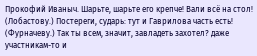Прокофий Иваныч. Шарьте, шарьте его крепче! Вали всё на стол! (Лобастову.) Постереги, сударь: тут и Гаврилова часть есть! (Фурначеву.) Так ты всем, значит, завладеть захотел? даже участникам-то и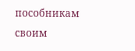пособникам своим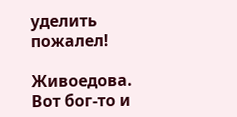уделить пожалел!

Живоедова. Вот бог-то и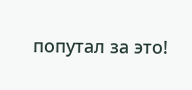попутал за это!